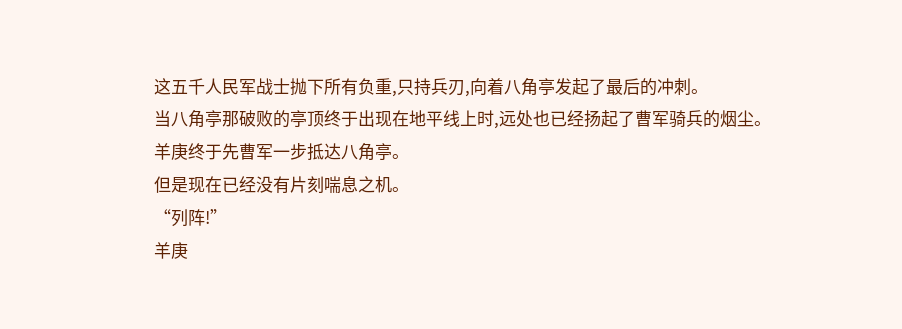这五千人民军战士抛下所有负重,只持兵刃,向着八角亭发起了最后的冲刺。
当八角亭那破败的亭顶终于出现在地平线上时,远处也已经扬起了曹军骑兵的烟尘。
羊庚终于先曹军一步抵达八角亭。
但是现在已经没有片刻喘息之机。
“列阵!”
羊庚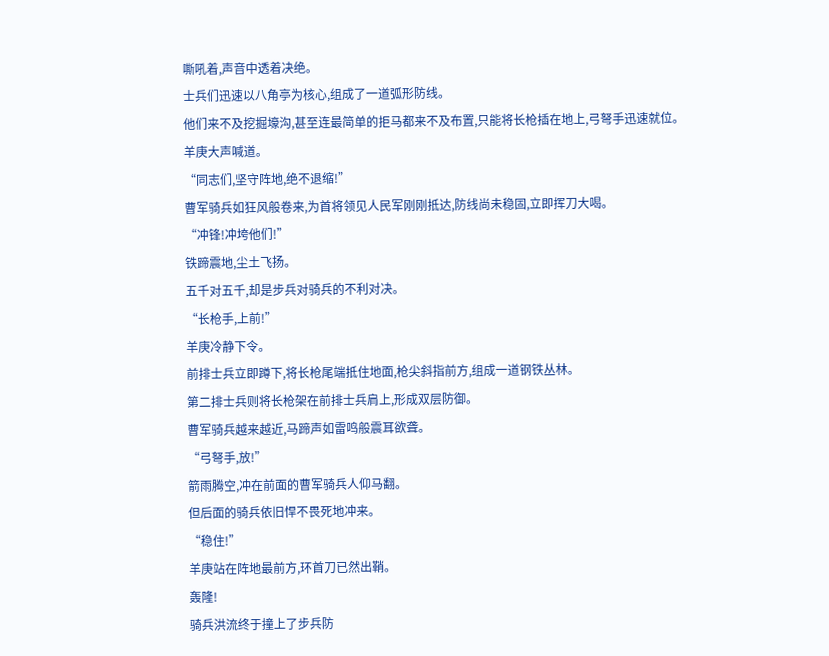嘶吼着,声音中透着决绝。
士兵们迅速以八角亭为核心,组成了一道弧形防线。
他们来不及挖掘壕沟,甚至连最简单的拒马都来不及布置,只能将长枪插在地上,弓弩手迅速就位。
羊庚大声喊道。
“同志们,坚守阵地,绝不退缩!”
曹军骑兵如狂风般卷来,为首将领见人民军刚刚抵达,防线尚未稳固,立即挥刀大喝。
“冲锋!冲垮他们!”
铁蹄震地,尘土飞扬。
五千对五千,却是步兵对骑兵的不利对决。
“长枪手,上前!”
羊庚冷静下令。
前排士兵立即蹲下,将长枪尾端抵住地面,枪尖斜指前方,组成一道钢铁丛林。
第二排士兵则将长枪架在前排士兵肩上,形成双层防御。
曹军骑兵越来越近,马蹄声如雷鸣般震耳欲聋。
“弓弩手,放!”
箭雨腾空,冲在前面的曹军骑兵人仰马翻。
但后面的骑兵依旧悍不畏死地冲来。
“稳住!”
羊庚站在阵地最前方,环首刀已然出鞘。
轰隆!
骑兵洪流终于撞上了步兵防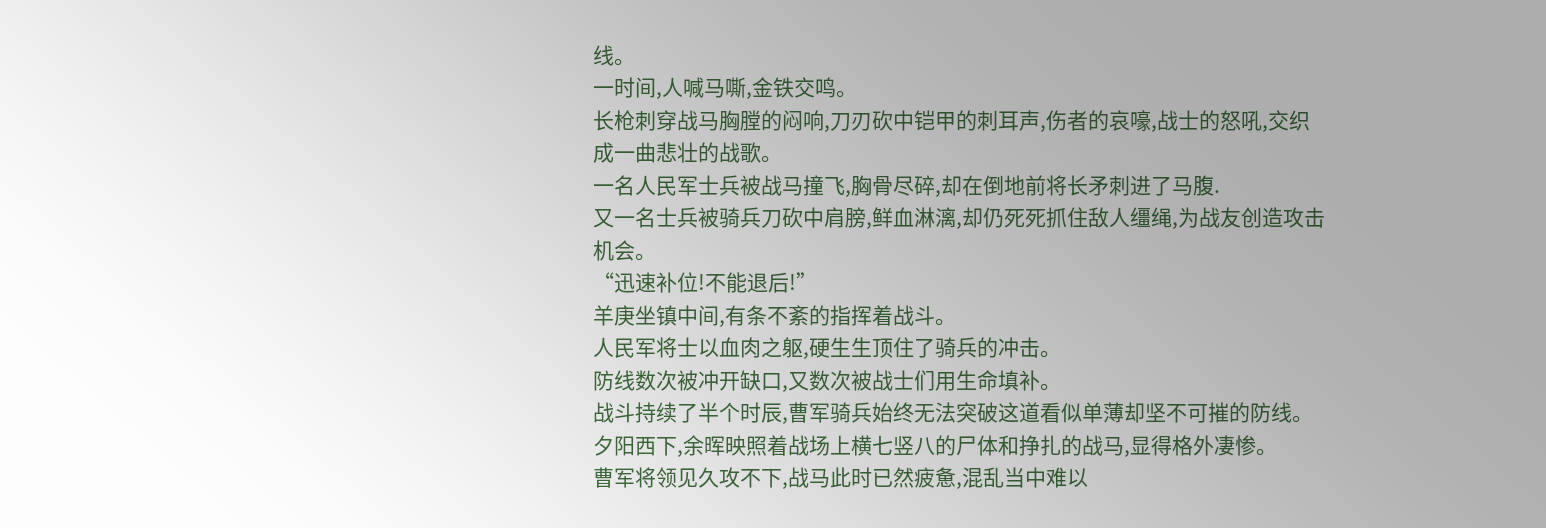线。
一时间,人喊马嘶,金铁交鸣。
长枪刺穿战马胸膛的闷响,刀刃砍中铠甲的刺耳声,伤者的哀嚎,战士的怒吼,交织成一曲悲壮的战歌。
一名人民军士兵被战马撞飞,胸骨尽碎,却在倒地前将长矛刺进了马腹.
又一名士兵被骑兵刀砍中肩膀,鲜血淋漓,却仍死死抓住敌人缰绳,为战友创造攻击机会。
“迅速补位!不能退后!”
羊庚坐镇中间,有条不紊的指挥着战斗。
人民军将士以血肉之躯,硬生生顶住了骑兵的冲击。
防线数次被冲开缺口,又数次被战士们用生命填补。
战斗持续了半个时辰,曹军骑兵始终无法突破这道看似单薄却坚不可摧的防线。
夕阳西下,余晖映照着战场上横七竖八的尸体和挣扎的战马,显得格外凄惨。
曹军将领见久攻不下,战马此时已然疲惫,混乱当中难以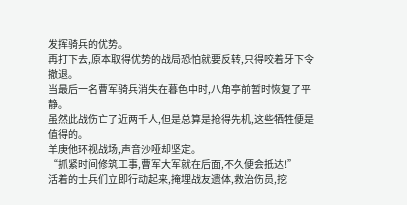发挥骑兵的优势。
再打下去,原本取得优势的战局恐怕就要反转,只得咬着牙下令撤退。
当最后一名曹军骑兵消失在暮色中时,八角亭前暂时恢复了平静。
虽然此战伤亡了近两千人,但是总算是抢得先机,这些牺牲便是值得的。
羊庚他环视战场,声音沙哑却坚定。
“抓紧时间修筑工事,曹军大军就在后面,不久便会抵达!”
活着的士兵们立即行动起来,掩埋战友遗体,救治伤员,挖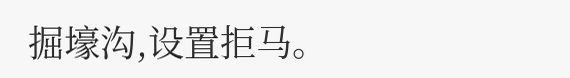掘壕沟,设置拒马。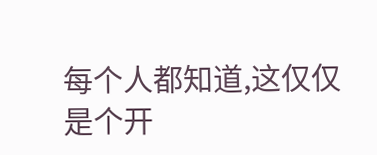每个人都知道,这仅仅是个开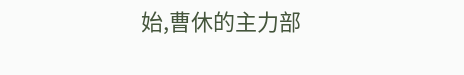始,曹休的主力部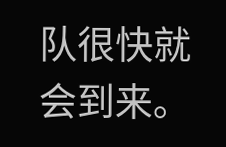队很快就会到来。